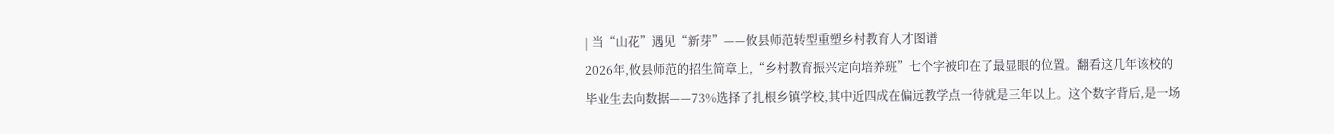| 当“山花”遇见“新芽”——攸县师范转型重塑乡村教育人才图谱
2026年,攸县师范的招生简章上,“乡村教育振兴定向培养班”七个字被印在了最显眼的位置。翻看这几年该校的毕业生去向数据——73%选择了扎根乡镇学校,其中近四成在偏远教学点一待就是三年以上。这个数字背后,是一场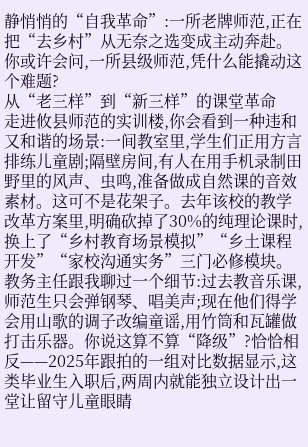静悄悄的“自我革命”:一所老牌师范,正在把“去乡村”从无奈之选变成主动奔赴。你或许会问,一所县级师范,凭什么能撬动这个难题?
从“老三样”到“新三样”的课堂革命
走进攸县师范的实训楼,你会看到一种违和又和谐的场景:一间教室里,学生们正用方言排练儿童剧;隔壁房间,有人在用手机录制田野里的风声、虫鸣,准备做成自然课的音效素材。这可不是花架子。去年该校的教学改革方案里,明确砍掉了30%的纯理论课时,换上了“乡村教育场景模拟”“乡土课程开发”“家校沟通实务”三门必修模块。教务主任跟我聊过一个细节:过去教音乐课,师范生只会弹钢琴、唱美声;现在他们得学会用山歌的调子改编童谣,用竹筒和瓦罐做打击乐器。你说这算不算“降级”?恰恰相反——2025年跟拍的一组对比数据显示,这类毕业生入职后,两周内就能独立设计出一堂让留守儿童眼睛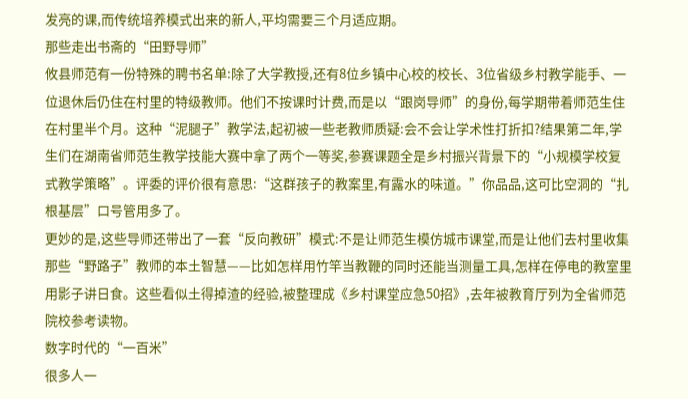发亮的课,而传统培养模式出来的新人,平均需要三个月适应期。
那些走出书斋的“田野导师”
攸县师范有一份特殊的聘书名单:除了大学教授,还有8位乡镇中心校的校长、3位省级乡村教学能手、一位退休后仍住在村里的特级教师。他们不按课时计费,而是以“跟岗导师”的身份,每学期带着师范生住在村里半个月。这种“泥腿子”教学法,起初被一些老教师质疑:会不会让学术性打折扣?结果第二年,学生们在湖南省师范生教学技能大赛中拿了两个一等奖,参赛课题全是乡村振兴背景下的“小规模学校复式教学策略”。评委的评价很有意思:“这群孩子的教案里,有露水的味道。”你品品,这可比空洞的“扎根基层”口号管用多了。
更妙的是,这些导师还带出了一套“反向教研”模式:不是让师范生模仿城市课堂,而是让他们去村里收集那些“野路子”教师的本土智慧——比如怎样用竹竿当教鞭的同时还能当测量工具,怎样在停电的教室里用影子讲日食。这些看似土得掉渣的经验,被整理成《乡村课堂应急50招》,去年被教育厅列为全省师范院校参考读物。
数字时代的“一百米”
很多人一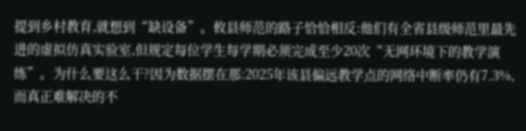提到乡村教育,就想到“缺设备”。攸县师范的路子恰恰相反:他们有全省县级师范里最先进的虚拟仿真实验室,但规定每位学生每学期必须完成至少20次“无网环境下的教学演练”。为什么要这么干?因为数据摆在那:2025年该县偏远教学点的网络中断率仍有7.3%,而真正难解决的不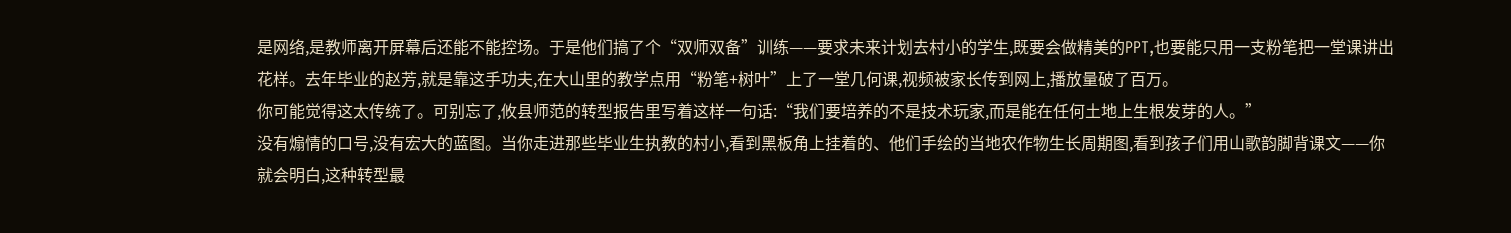是网络,是教师离开屏幕后还能不能控场。于是他们搞了个“双师双备”训练——要求未来计划去村小的学生,既要会做精美的PPT,也要能只用一支粉笔把一堂课讲出花样。去年毕业的赵芳,就是靠这手功夫,在大山里的教学点用“粉笔+树叶”上了一堂几何课,视频被家长传到网上,播放量破了百万。
你可能觉得这太传统了。可别忘了,攸县师范的转型报告里写着这样一句话:“我们要培养的不是技术玩家,而是能在任何土地上生根发芽的人。”
没有煽情的口号,没有宏大的蓝图。当你走进那些毕业生执教的村小,看到黑板角上挂着的、他们手绘的当地农作物生长周期图,看到孩子们用山歌韵脚背课文——你就会明白,这种转型最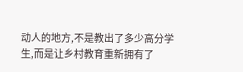动人的地方,不是教出了多少高分学生,而是让乡村教育重新拥有了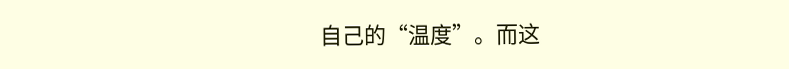自己的“温度”。而这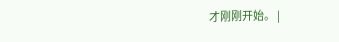才刚刚开始。 |